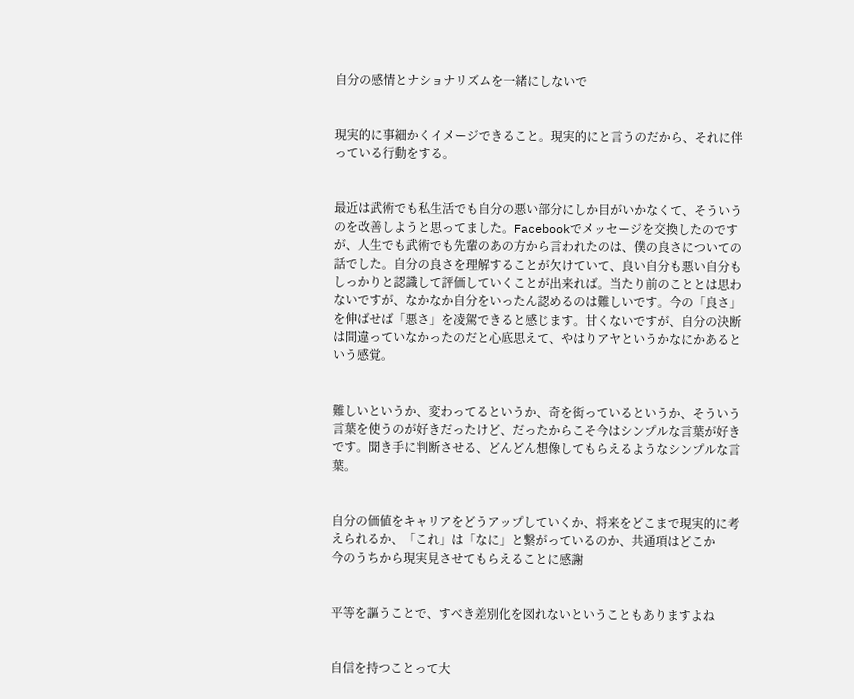自分の感情とナショナリズムを一緒にしないで


現実的に事細かくイメージできること。現実的にと言うのだから、それに伴っている行動をする。


最近は武術でも私生活でも自分の悪い部分にしか目がいかなくて、そういうのを改善しようと思ってました。Facebookでメッセージを交換したのですが、人生でも武術でも先輩のあの方から言われたのは、僕の良さについての話でした。自分の良さを理解することが欠けていて、良い自分も悪い自分もしっかりと認識して評価していくことが出来れば。当たり前のこととは思わないですが、なかなか自分をいったん認めるのは難しいです。今の「良さ」を伸ばせば「悪さ」を凌駕できると感じます。甘くないですが、自分の決断は間違っていなかったのだと心底思えて、やはりアヤというかなにかあるという感覚。


難しいというか、変わってるというか、奇を衒っているというか、そういう言葉を使うのが好きだったけど、だったからこそ今はシンプルな言葉が好きです。聞き手に判断させる、どんどん想像してもらえるようなシンプルな言葉。


自分の価値をキャリアをどうアップしていくか、将来をどこまで現実的に考えられるか、「これ」は「なに」と繋がっているのか、共通項はどこか
今のうちから現実見させてもらえることに感謝


平等を謳うことで、すべき差別化を図れないということもありますよね


自信を持つことって大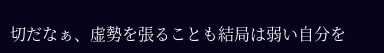切だなぁ、虚勢を張ることも結局は弱い自分を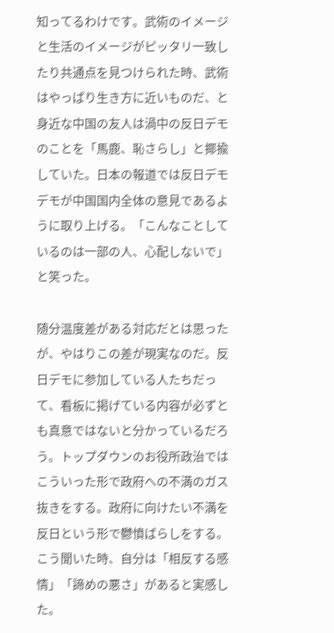知ってるわけです。武術のイメージと生活のイメージがピッタリ一致したり共通点を見つけられた時、武術はやっぱり生き方に近いものだ、と
身近な中国の友人は渦中の反日デモのことを「馬鹿、恥さらし」と揶揄していた。日本の報道では反日デモデモが中国国内全体の意見であるように取り上げる。「こんなことしているのは一部の人、心配しないで」と笑った。

随分温度差がある対応だとは思ったが、やはりこの差が現実なのだ。反日デモに参加している人たちだって、看板に掲げている内容が必ずとも真意ではないと分かっているだろう。トップダウンのお役所政治ではこういった形で政府への不満のガス抜きをする。政府に向けたい不満を反日という形で鬱憤ばらしをする。こう聞いた時、自分は「相反する感情」「諦めの悪さ」があると実感した。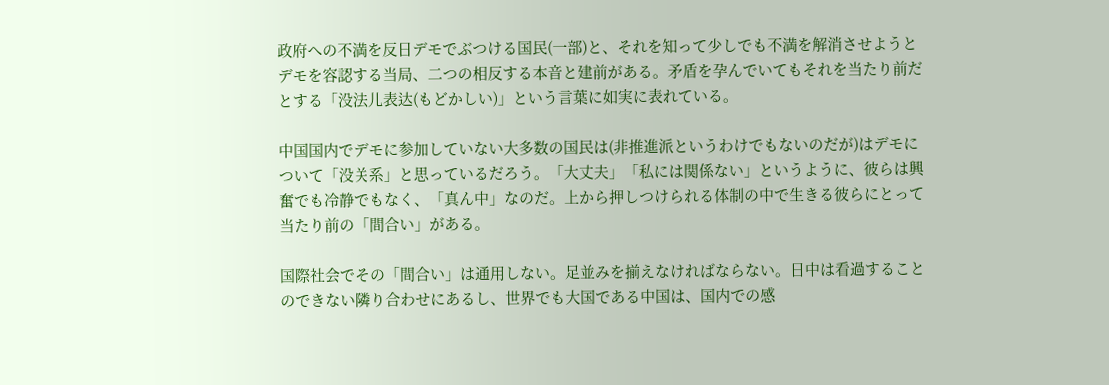政府への不満を反日デモでぶつける国民(一部)と、それを知って少しでも不満を解消させようとデモを容認する当局、二つの相反する本音と建前がある。矛盾を孕んでいてもそれを当たり前だとする「没法儿表达(もどかしい)」という言葉に如実に表れている。

中国国内でデモに参加していない大多数の国民は(非推進派というわけでもないのだが)はデモについて「没关系」と思っているだろう。「大丈夫」「私には関係ない」というように、彼らは興奮でも冷静でもなく、「真ん中」なのだ。上から押しつけられる体制の中で生きる彼らにとって当たり前の「間合い」がある。

国際社会でその「間合い」は通用しない。足並みを揃えなければならない。日中は看過することのできない隣り合わせにあるし、世界でも大国である中国は、国内での感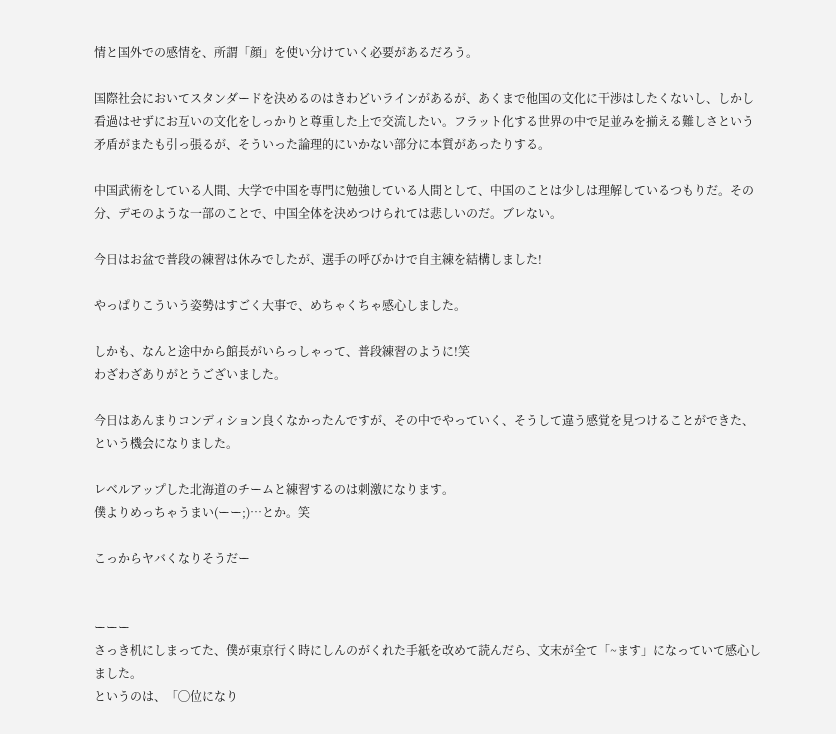情と国外での感情を、所謂「顔」を使い分けていく必要があるだろう。

国際社会においてスタンダードを決めるのはきわどいラインがあるが、あくまで他国の文化に干渉はしたくないし、しかし看過はせずにお互いの文化をしっかりと尊重した上で交流したい。フラット化する世界の中で足並みを揃える難しさという矛盾がまたも引っ張るが、そういった論理的にいかない部分に本質があったりする。

中国武術をしている人間、大学で中国を専門に勉強している人間として、中国のことは少しは理解しているつもりだ。その分、デモのような一部のことで、中国全体を決めつけられては悲しいのだ。ブレない。

今日はお盆で普段の練習は休みでしたが、選手の呼びかけで自主練を結構しました!

やっぱりこういう姿勢はすごく大事で、めちゃくちゃ感心しました。

しかも、なんと途中から館長がいらっしゃって、普段練習のように!笑
わざわざありがとうございました。

今日はあんまりコンディション良くなかったんですが、その中でやっていく、そうして違う感覚を見つけることができた、という機会になりました。

レベルアップした北海道のチームと練習するのは刺激になります。
僕よりめっちゃうまい(ーー;)…とか。笑

こっからヤバくなりそうだー


ーーー
さっき机にしまってた、僕が東京行く時にしんのがくれた手紙を改めて読んだら、文末が全て「~ます」になっていて感心しました。
というのは、「◯位になり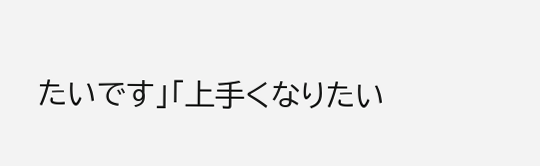たいです」「上手くなりたい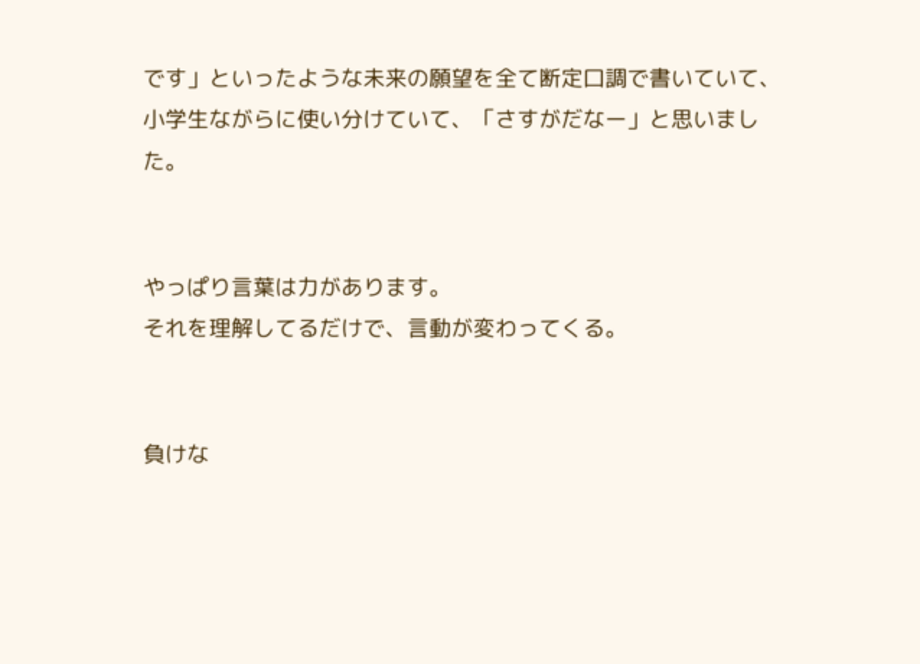です」といったような未来の願望を全て断定口調で書いていて、小学生ながらに使い分けていて、「さすがだなー」と思いました。


やっぱり言葉は力があります。
それを理解してるだけで、言動が変わってくる。


負けな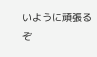いように頑張るぞ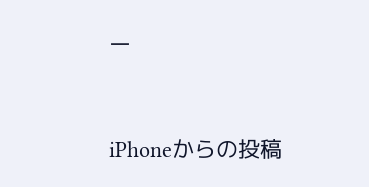ー



iPhoneからの投稿